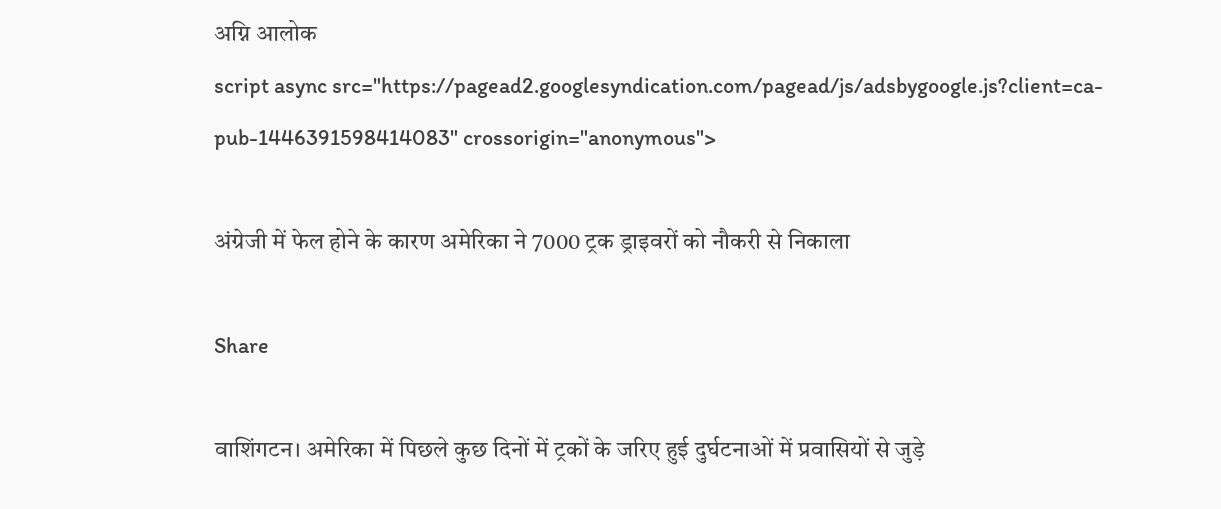अग्नि आलोक
script async src="https://pagead2.googlesyndication.com/pagead/js/adsbygoogle.js?client=ca-pub-1446391598414083" crossorigin="anonymous">

अंग्रेजी में फेल होने के कारण अमेरिका ने 7000 ट्रक ड्राइवरों को नौकरी से निकाला

Share

वाशिंगटन। अमेरिका में पिछले कुछ दिनों में ट्रकों के जरिए हुई दुर्घटनाओं में प्रवासियों से जुड़े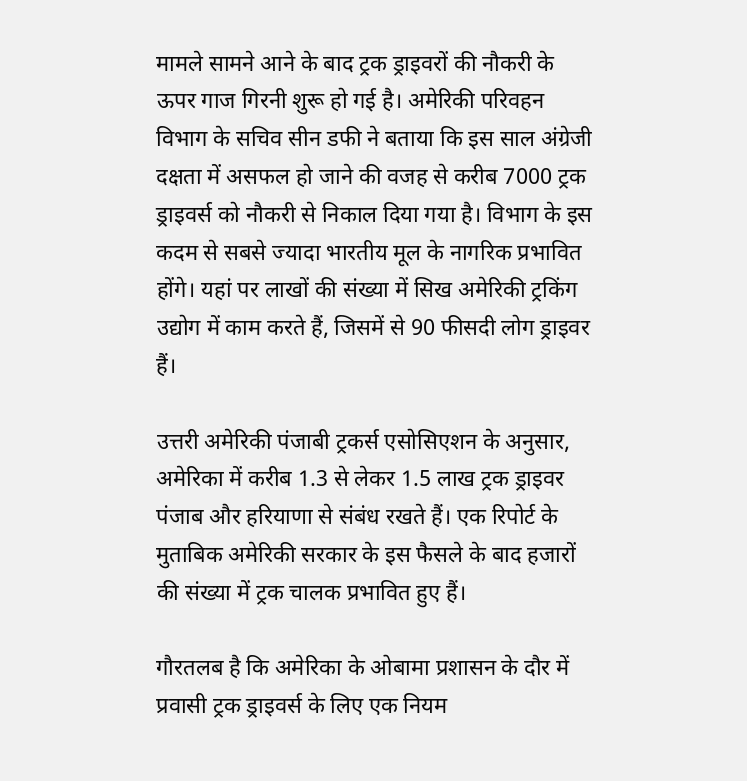मामले सामने आने के बाद ट्रक ड्राइवरों की नौकरी के ऊपर गाज गिरनी शुरू हो गई है। अमेरिकी परिवहन विभाग के सचिव सीन डफी ने बताया कि इस साल अंग्रेजी दक्षता में असफल हो जाने की वजह से करीब 7000 ट्रक ड्राइवर्स को नौकरी से निकाल दिया गया है। विभाग के इस कदम से सबसे ज्यादा भारतीय मूल के नागरिक प्रभावित होंगे। यहां पर लाखों की संख्या में सिख अमेरिकी ट्रकिंग उद्योग में काम करते हैं, जिसमें से 90 फीसदी लोग ड्राइवर हैं।

उत्तरी अमेरिकी पंजाबी ट्रकर्स एसोसिएशन के अनुसार, अमेरिका में करीब 1.3 से लेकर 1.5 लाख ट्रक ड्राइवर पंजाब और हरियाणा से संबंध रखते हैं। एक रिपोर्ट के मुताबिक अमेरिकी सरकार के इस फैसले के बाद हजारों की संख्या में ट्रक चालक प्रभावित हुए हैं।

गौरतलब है कि अमेरिका के ओबामा प्रशासन के दौर में प्रवासी ट्रक ड्राइवर्स के लिए एक नियम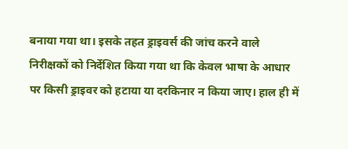बनाया गया था। इसके तहत ड्राइवर्स की जांच करने वाले निरीक्षकों को निर्देशित किया गया था कि केवल भाषा के आधार पर किसी ड्राइवर को हटाया या दरकिनार न किया जाए। हाल ही में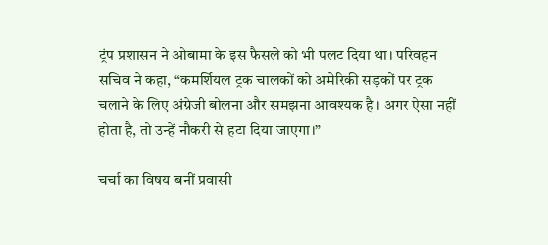ट्रंप प्रशासन ने ओबामा के इस फैसले को भी पलट दिया था। परिवहन सचिव ने कहा, “कमर्शियल ट्रक चालकों को अमेरिकी सड़कों पर ट्रक चलाने के लिए अंग्रेजी बोलना और समझना आवश्यक है। अगर ऐसा नहीं होता है, तो उन्हें नौकरी से हटा दिया जाएगा।”

चर्चा का विषय बनीं प्रवासी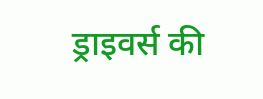ड्राइवर्स की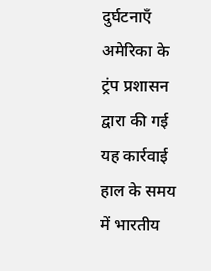दुर्घटनाएँ
अमेरिका के ट्रंप प्रशासन द्वारा की गई यह कार्रवाई हाल के समय में भारतीय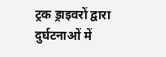ट्रक ड्राइवरों द्वारा दुर्घटनाओं में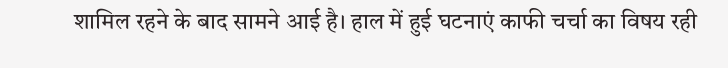शामिल रहने के बाद सामने आई है। हाल में हुई घटनाएं काफी चर्चा का विषय रही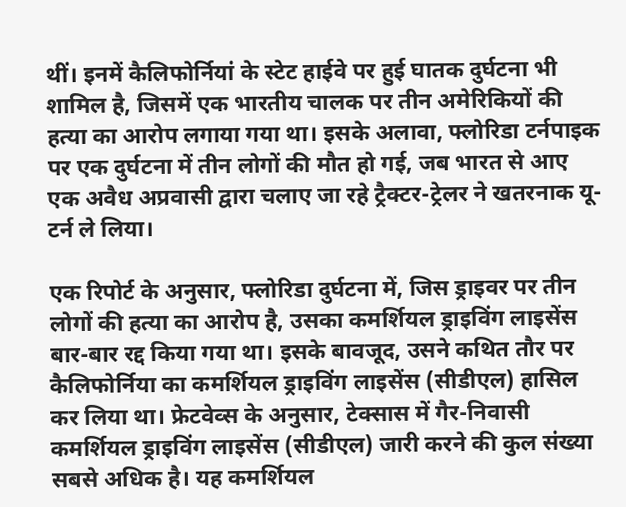थीं। इनमें कैलिफोर्नियां के स्टेट हाईवे पर हुई घातक दुर्घटना भी शामिल है, जिसमें एक भारतीय चालक पर तीन अमेरिकियों की हत्या का आरोप लगाया गया था। इसके अलावा, फ्लोरिडा टर्नपाइक पर एक दुर्घटना में तीन लोगों की मौत हो गई, जब भारत से आए एक अवैध अप्रवासी द्वारा चलाए जा रहे ट्रैक्टर-ट्रेलर ने खतरनाक यू-टर्न ले लिया।

एक रिपोर्ट के अनुसार, फ्लोरिडा दुर्घटना में, जिस ड्राइवर पर तीन लोगों की हत्या का आरोप है, उसका कमर्शियल ड्राइविंग लाइसेंस बार-बार रद्द किया गया था। इसके बावजूद, उसने कथित तौर पर कैलिफोर्निया का कमर्शियल ड्राइविंग लाइसेंस (सीडीएल) हासिल कर लिया था। फ्रेटवेव्स के अनुसार, टेक्सास में गैर-निवासी कमर्शियल ड्राइविंग लाइसेंस (सीडीएल) जारी करने की कुल संख्या सबसे अधिक है। यह कमर्शियल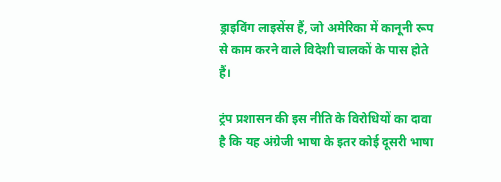ड्राइविंग लाइसेंस हैं, जो अमेरिका में कानूनी रूप से काम करने वाले विदेशी चालकों के पास होते हैं।

ट्रंप प्रशासन की इस नीति के विरोधियों का दावा है कि यह अंग्रेजी भाषा के इतर कोई दूसरी भाषा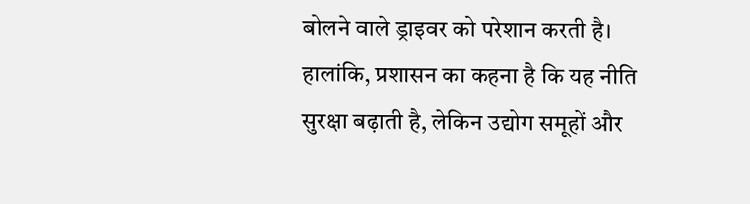बोलने वाले ड्राइवर को परेशान करती है। हालांकि, प्रशासन का कहना है कि यह नीति सुरक्षा बढ़ाती है, लेकिन उद्योग समूहों और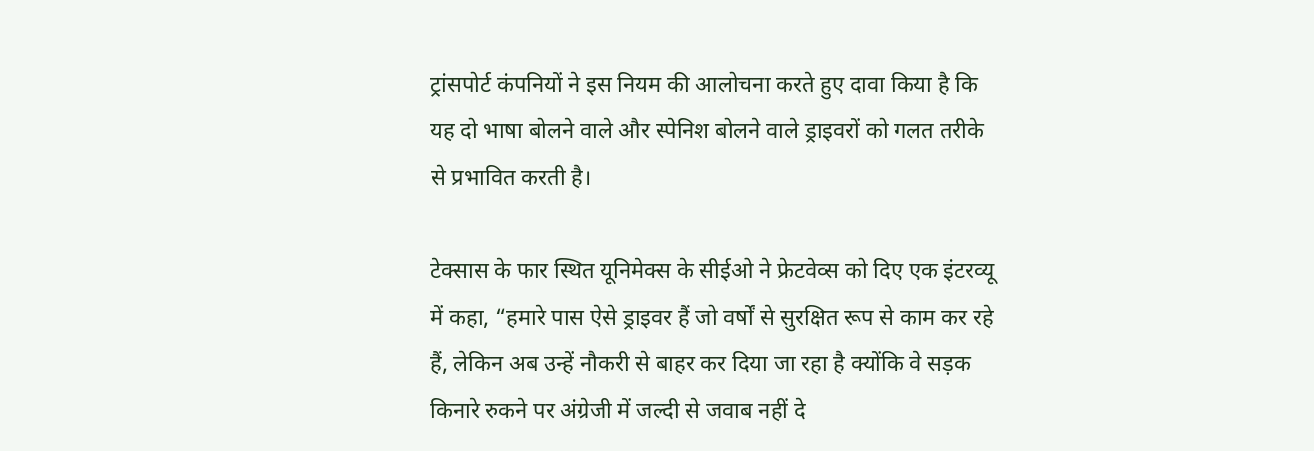ट्रांसपोर्ट कंपनियों ने इस नियम की आलोचना करते हुए दावा किया है कि यह दो भाषा बोलने वाले और स्पेनिश बोलने वाले ड्राइवरों को गलत तरीके से प्रभावित करती है।

टेक्सास के फार स्थित यूनिमेक्स के सीईओ ने फ्रेटवेव्स को दिए एक इंटरव्यू में कहा, “हमारे पास ऐसे ड्राइवर हैं जो वर्षों से सुरक्षित रूप से काम कर रहे हैं, लेकिन अब उन्हें नौकरी से बाहर कर दिया जा रहा है क्योंकि वे सड़क किनारे रुकने पर अंग्रेजी में जल्दी से जवाब नहीं दे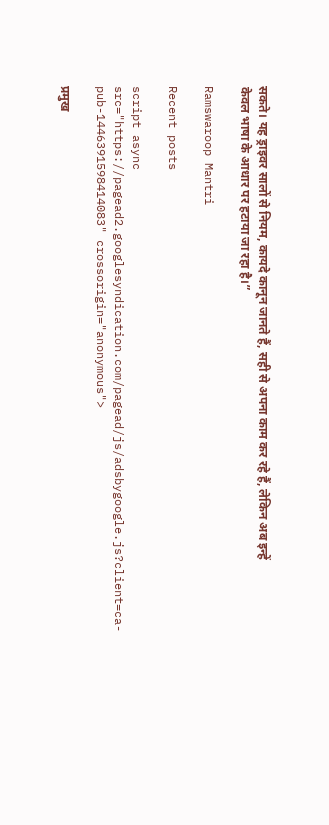सकते। यह ड्राइवर सालों से नियम, कायदे कानून जानते हैं, सही से अपना काम कर रहे हैं, लेकिन अब इन्हें केवल भाषा के आधार पर हटाया जा रहा है।”

Ramswaroop Mantri

Recent posts

script async src="https://pagead2.googlesyndication.com/pagead/js/adsbygoogle.js?client=ca-pub-1446391598414083" crossorigin="anonymous">

प्रमुख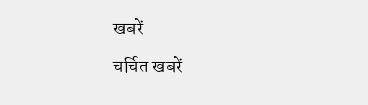खबरें

चर्चित खबरें